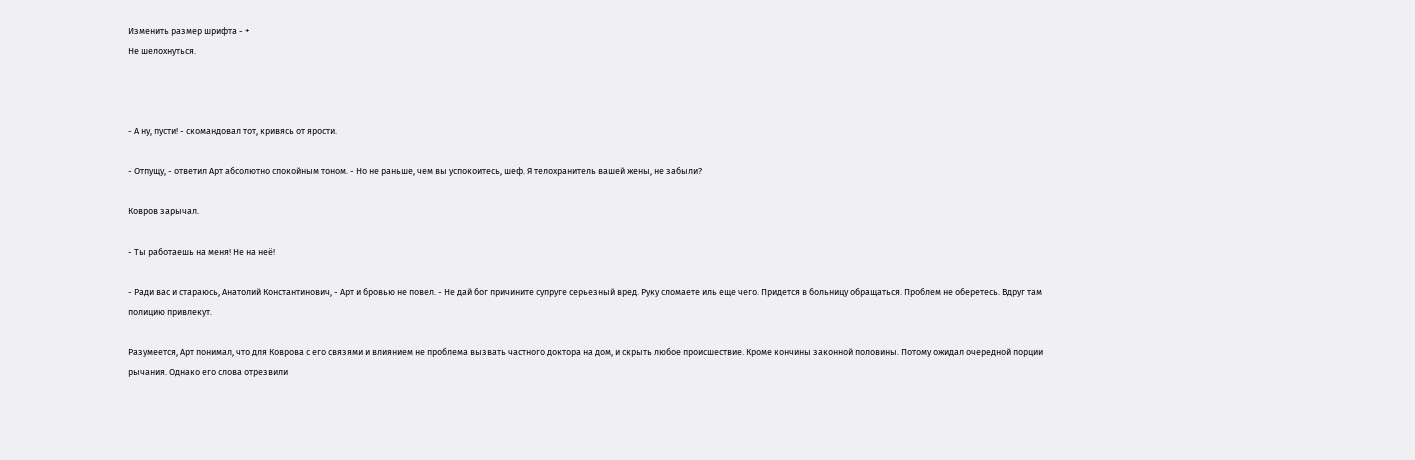Изменить размер шрифта - +
Не шелохнуться.



- А ну, пусти! - скомандовал тот, кривясь от ярости.

- Отпущу, - ответил Арт абсолютно спокойным тоном. - Но не раньше, чем вы успокоитесь, шеф. Я телохранитель вашей жены, не забыли?

Ковров зарычал.

- Ты работаешь на меня! Не на неё!

- Ради вас и стараюсь, Анатолий Константинович, - Арт и бровью не повел. - Не дай бог причините супруге серьезный вред. Руку сломаете иль еще чего. Придется в больницу обращаться. Проблем не оберетесь. Вдруг там полицию привлекут.

Разумеется, Арт понимал, что для Коврова с его связями и влиянием не проблема вызвать частного доктора на дом, и скрыть любое происшествие. Кроме кончины законной половины. Потому ожидал очередной порции рычания. Однако его слова отрезвили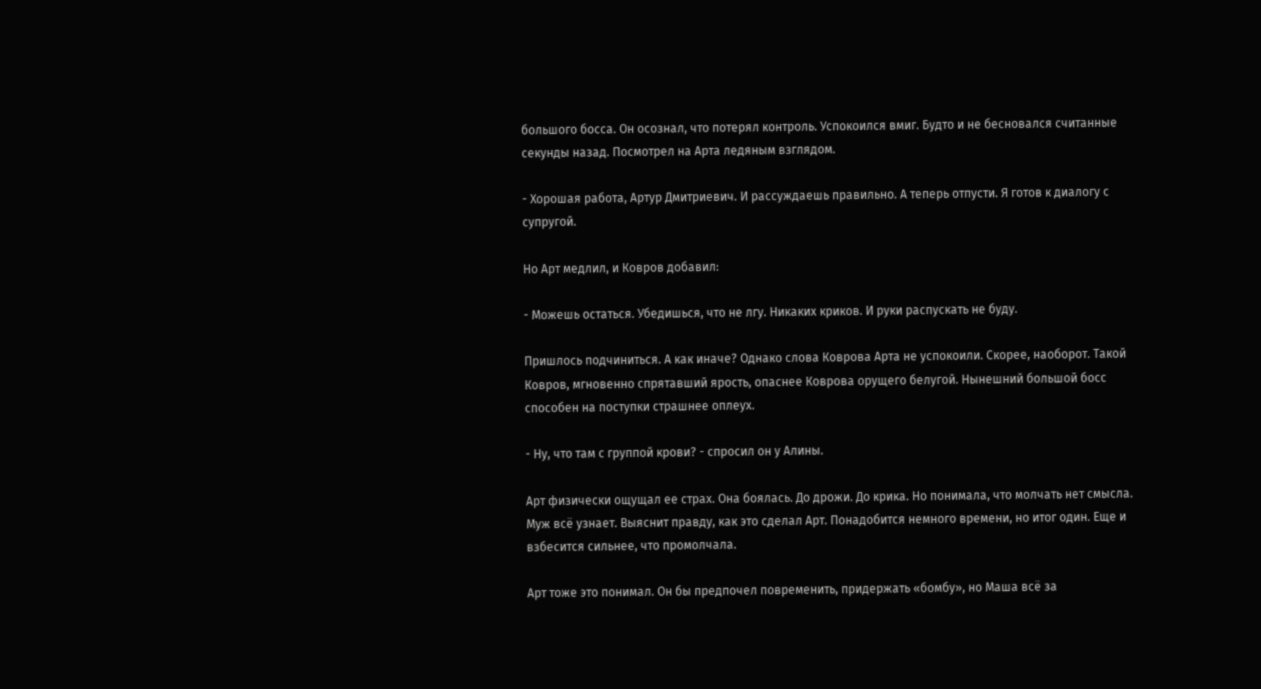большого босса. Он осознал, что потерял контроль. Успокоился вмиг. Будто и не бесновался считанные секунды назад. Посмотрел на Арта ледяным взглядом.

- Хорошая работа, Артур Дмитриевич. И рассуждаешь правильно. А теперь отпусти. Я готов к диалогу с супругой.

Но Арт медлил, и Ковров добавил:

- Можешь остаться. Убедишься, что не лгу. Никаких криков. И руки распускать не буду.

Пришлось подчиниться. А как иначе? Однако слова Коврова Арта не успокоили. Скорее, наоборот. Такой Ковров, мгновенно спрятавший ярость, опаснее Коврова орущего белугой. Нынешний большой босс способен на поступки страшнее оплеух.

- Ну, что там с группой крови? - спросил он у Алины.

Арт физически ощущал ее страх. Она боялась. До дрожи. До крика. Но понимала, что молчать нет смысла. Муж всё узнает. Выяснит правду, как это сделал Арт. Понадобится немного времени, но итог один. Еще и взбесится сильнее, что промолчала.

Арт тоже это понимал. Он бы предпочел повременить, придержать «бомбу», но Маша всё за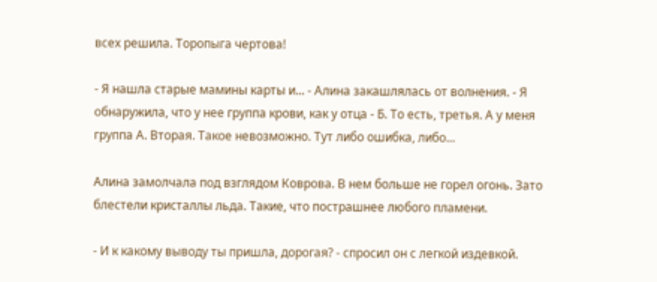всех решила. Торопыга чертова!

- Я нашла старые мамины карты и... - Алина закашлялась от волнения. - Я обнаружила, что у нее группа крови, как у отца - Б. То есть, третья. А у меня группа А. Вторая. Такое невозможно. Тут либо ошибка, либо...

Алина замолчала под взглядом Коврова. В нем больше не горел огонь. Зато блестели кристаллы льда. Такие, что пострашнее любого пламени.

- И к какому выводу ты пришла, дорогая? - спросил он с легкой издевкой.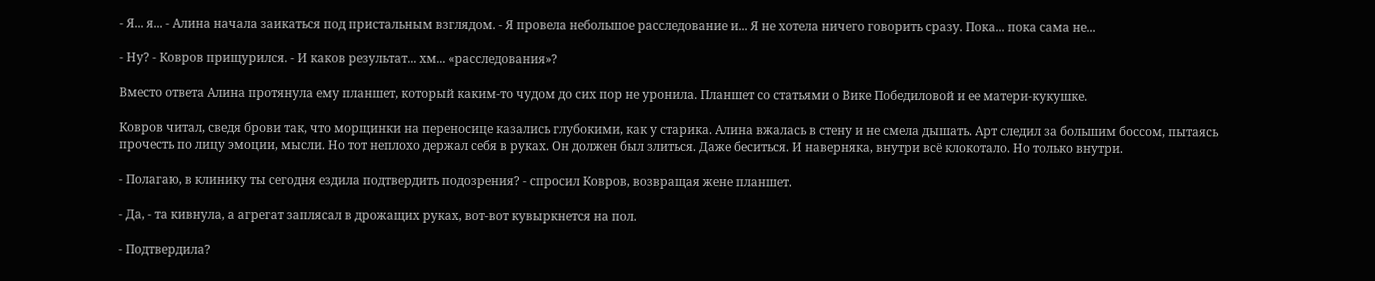- Я... я... - Алина начала заикаться под пристальным взглядом. - Я провела небольшое расследование и... Я не хотела ничего говорить сразу. Пока... пока сама не...

- Ну? - Ковров прищурился. - И каков результат... хм... «расследования»?

Вместо ответа Алина протянула ему планшет, который каким-то чудом до сих пор не уронила. Планшет со статьями о Вике Победиловой и ее матери-кукушке.

Ковров читал, сведя брови так, что морщинки на переносице казались глубокими, как у старика. Алина вжалась в стену и не смела дышать. Арт следил за большим боссом, пытаясь прочесть по лицу эмоции, мысли. Но тот неплохо держал себя в руках. Он должен был злиться. Даже беситься. И наверняка, внутри всё клокотало. Но только внутри.

- Полагаю, в клинику ты сегодня ездила подтвердить подозрения? - спросил Ковров, возвращая жене планшет.

- Да, - та кивнула, а агрегат заплясал в дрожащих руках, вот-вот кувыркнется на пол.

- Подтвердила?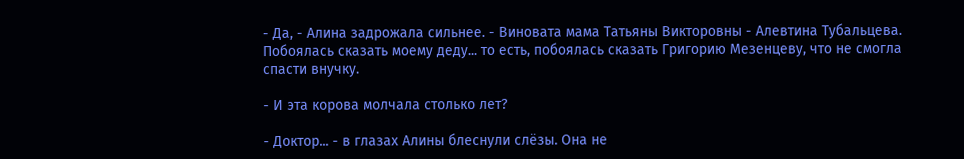- Да, - Алина задрожала сильнее. - Виновата мама Татьяны Викторовны - Алевтина Тубальцева. Побоялась сказать моему деду... то есть, побоялась сказать Григорию Мезенцеву, что не смогла спасти внучку.

- И эта корова молчала столько лет?

- Доктор... - в глазах Алины блеснули слёзы. Она не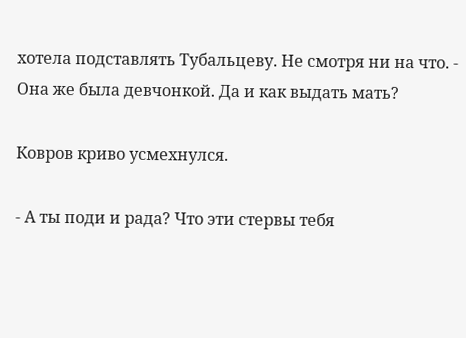хотела подставлять Тубальцеву. Не смотря ни на что. - Она же была девчонкой. Да и как выдать мать?

Ковров криво усмехнулся.

- А ты поди и рада? Что эти стервы тебя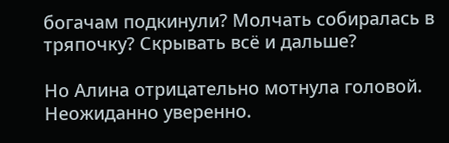богачам подкинули? Молчать собиралась в тряпочку? Скрывать всё и дальше?

Но Алина отрицательно мотнула головой. Неожиданно уверенно.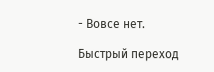- Вовсе нет.

Быстрый переход